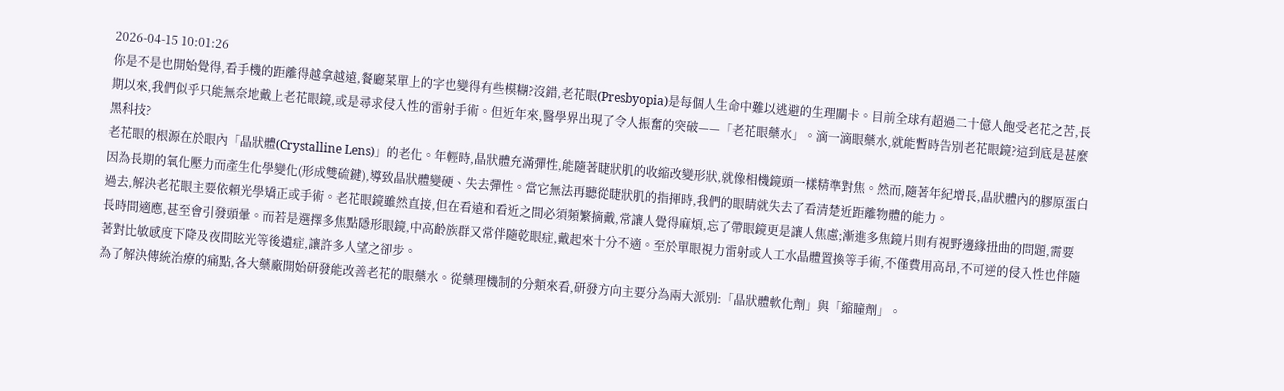2026-04-15 10:01:26
你是不是也開始覺得,看手機的距離得越拿越遠,餐廳菜單上的字也變得有些模糊?沒錯,老花眼(Presbyopia)是每個人生命中難以逃避的生理關卡。目前全球有超過二十億人飽受老花之苦,長期以來,我們似乎只能無奈地戴上老花眼鏡,或是尋求侵入性的雷射手術。但近年來,醫學界出現了令人振奮的突破——「老花眼藥水」。滴一滴眼藥水,就能暫時告別老花眼鏡?這到底是甚麼黑科技?
老花眼的根源在於眼內「晶狀體(Crystalline Lens)」的老化。年輕時,晶狀體充滿彈性,能隨著睫狀肌的收縮改變形狀,就像相機鏡頭一樣精準對焦。然而,隨著年紀增長,晶狀體內的膠原蛋白因為長期的氧化壓力而產生化學變化(形成雙硫鍵),導致晶狀體變硬、失去彈性。當它無法再聽從睫狀肌的指揮時,我們的眼睛就失去了看清楚近距離物體的能力。
過去,解決老花眼主要依賴光學矯正或手術。老花眼鏡雖然直接,但在看遠和看近之間必須頻繁摘戴,常讓人覺得麻煩,忘了帶眼鏡更是讓人焦慮;漸進多焦鏡片則有視野邊緣扭曲的問題,需要長時間適應,甚至會引發頭暈。而若是選擇多焦點隱形眼鏡,中高齡族群又常伴隨乾眼症,戴起來十分不適。至於單眼視力雷射或人工水晶體置換等手術,不僅費用高昂,不可逆的侵入性也伴隨著對比敏感度下降及夜間眩光等後遺症,讓許多人望之卻步。
為了解決傳統治療的痛點,各大藥廠開始研發能改善老花的眼藥水。從藥理機制的分類來看,研發方向主要分為兩大派別:「晶狀體軟化劑」與「縮瞳劑」。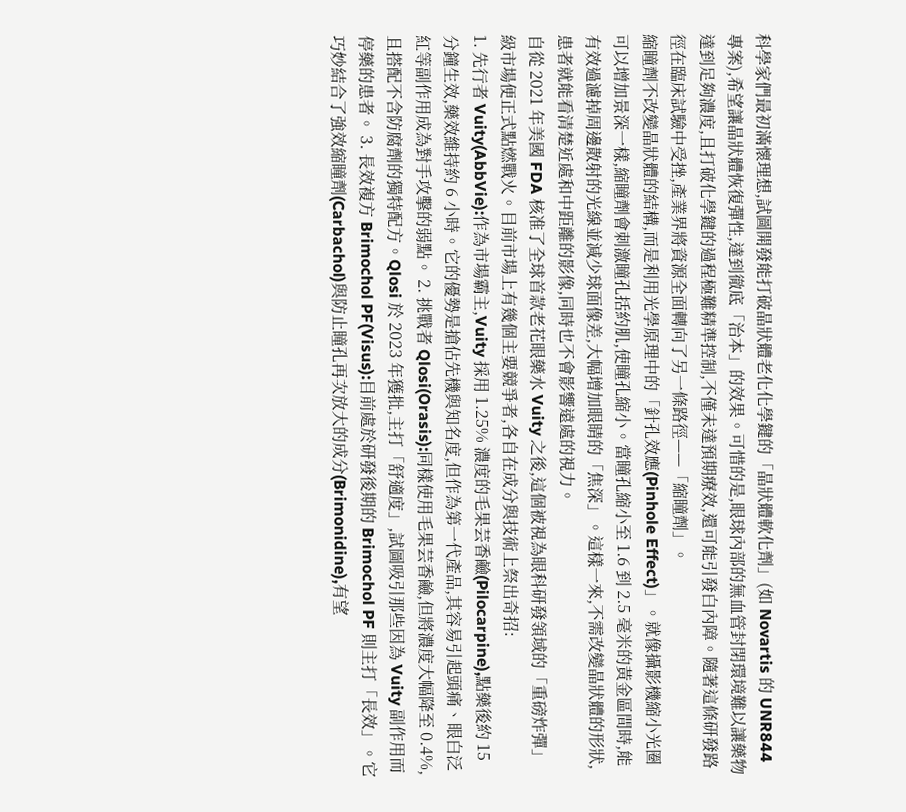科學家們最初滿懷理想,試圖開發能打破晶狀體老化化學鍵的「晶狀體軟化劑」(如 Novartis 的 UNR844 專案),希望讓晶狀體恢復彈性,達到徹底「治本」的效果。可惜的是,眼球內部的無血管封閉環境難以讓藥物達到足夠濃度,且打破化學鍵的過程極難精準控制,不僅未達預期療效,還可能引發白內障。隨著這條研發路徑在臨床試驗中受挫,產業界將資源全面轉向了另一條路徑——「縮瞳劑」。
縮瞳劑不改變晶狀體的結構,而是利用光學原理中的「針孔效應(Pinhole Effect)」。就像攝影機縮小光圈可以增加景深一樣,縮瞳劑會刺激瞳孔括約肌,使瞳孔縮小。當瞳孔縮小至 1.6 到 2.5 毫米的黃金區間時,能有效過濾掉周邊散射的光線並減少球面像差,大幅增加眼睛的「焦深」。這樣一來,不需改變晶狀體的形狀,患者就能看清楚近處和中距離的影像,同時也不會影響遠處的視力。
自從 2021 年美國 FDA 核准了全球首款老花眼藥水 Vuity 之後,這個被視為眼科研發領域的「重磅炸彈」級市場便正式點燃戰火。目前市場上有幾個主要競爭者,各自在成分與技術上祭出奇招:
1. 先行者 Vuity(AbbVie):作為市場霸主,Vuity 採用 1.25% 濃度的毛果芸香鹼(Pilocarpine),點藥後約 15 分鐘生效,藥效維持約 6 小時。它的優勢是搶佔先機與知名度,但作為第一代產品,其容易引起頭痛、眼白泛紅等副作用成為對手攻擊的弱點。 2. 挑戰者 Qlosi(Orasis):同樣使用毛果芸香鹼,但將濃度大幅降至 0.4%,且搭配不含防腐劑的獨特配方。Qlosi 於 2023 年獲批,主打「舒適度」,試圖吸引那些因為 Vuity 副作用而停藥的患者。 3. 長效複方 Brimochol PF(Visus):目前處於研發後期的 Brimochol PF 則主打「長效」。它巧妙結合了強效縮瞳劑(Carbachol)與防止瞳孔再次放大的成分(Brimonidine),有望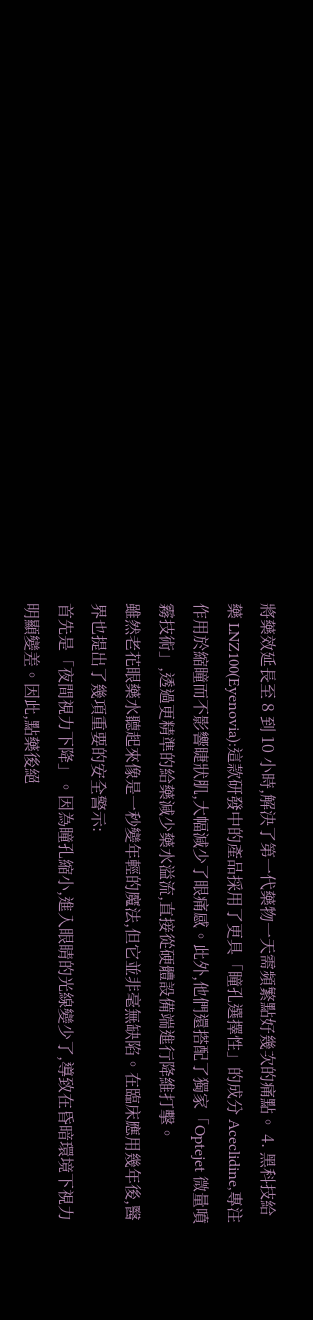將藥效延長至 8 到 10 小時,解決了第一代藥物一天需頻繁點好幾次的痛點。 4. 黑科技給藥 LNZ100(Eyenovia):這款研發中的產品採用了更具「瞳孔選擇性」的成分 Aceclidine,專注作用於縮瞳而不影響睫狀肌,大幅減少了眼痛感。此外,他們還搭配了獨家「Optejet 微量噴霧技術」,透過更精準的給藥減少藥水溢流,直接從硬體設備端進行降維打擊。
雖然老花眼藥水聽起來像是一秒變年輕的魔法,但它並非毫無缺陷。在臨床應用幾年後,醫界也提出了幾項重要的安全警示:
首先是「夜間視力下降」。因為瞳孔縮小,進入眼睛的光線變少了,導致在昏暗環境下視力明顯變差。因此,點藥後絕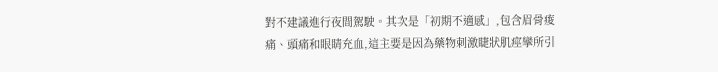對不建議進行夜間駕駛。其次是「初期不適感」,包含眉骨痠痛、頭痛和眼睛充血,這主要是因為藥物刺激睫狀肌痙攣所引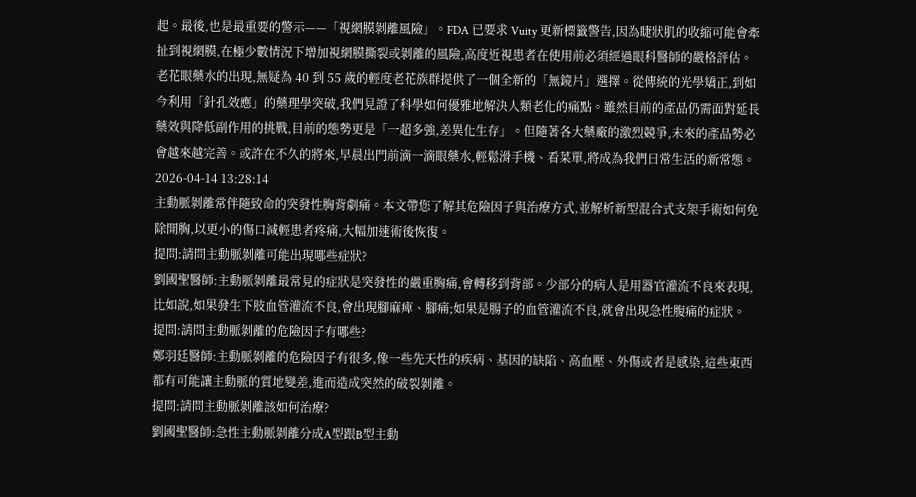起。最後,也是最重要的警示——「視網膜剝離風險」。FDA 已要求 Vuity 更新標籤警告,因為睫狀肌的收縮可能會牽扯到視網膜,在極少數情況下增加視網膜撕裂或剝離的風險,高度近視患者在使用前必須經過眼科醫師的嚴格評估。
老花眼藥水的出現,無疑為 40 到 55 歲的輕度老花族群提供了一個全新的「無鏡片」選擇。從傳統的光學矯正,到如今利用「針孔效應」的藥理學突破,我們見證了科學如何優雅地解決人類老化的痛點。雖然目前的產品仍需面對延長藥效與降低副作用的挑戰,目前的態勢更是「一超多強,差異化生存」。但隨著各大藥廠的激烈競爭,未來的產品勢必會越來越完善。或許在不久的將來,早晨出門前滴一滴眼藥水,輕鬆滑手機、看菜單,將成為我們日常生活的新常態。
2026-04-14 13:28:14
主動脈剝離常伴隨致命的突發性胸背劇痛。本文帶您了解其危險因子與治療方式,並解析新型混合式支架手術如何免除開胸,以更小的傷口減輕患者疼痛,大幅加速術後恢復。
提問:請問主動脈剝離可能出現哪些症狀?
劉國聖醫師:主動脈剝離最常見的症狀是突發性的嚴重胸痛,會轉移到背部。少部分的病人是用器官灌流不良來表現,比如說,如果發生下肢血管灌流不良,會出現腳麻痺、腳痛;如果是腸子的血管灌流不良,就會出現急性腹痛的症狀。
提問:請問主動脈剝離的危險因子有哪些?
鄭羽廷醫師:主動脈剝離的危險因子有很多,像一些先天性的疾病、基因的缺陷、高血壓、外傷或者是感染,這些東西都有可能讓主動脈的質地變差,進而造成突然的破裂剝離。
提問:請問主動脈剝離該如何治療?
劉國聖醫師:急性主動脈剝離分成A型跟B型主動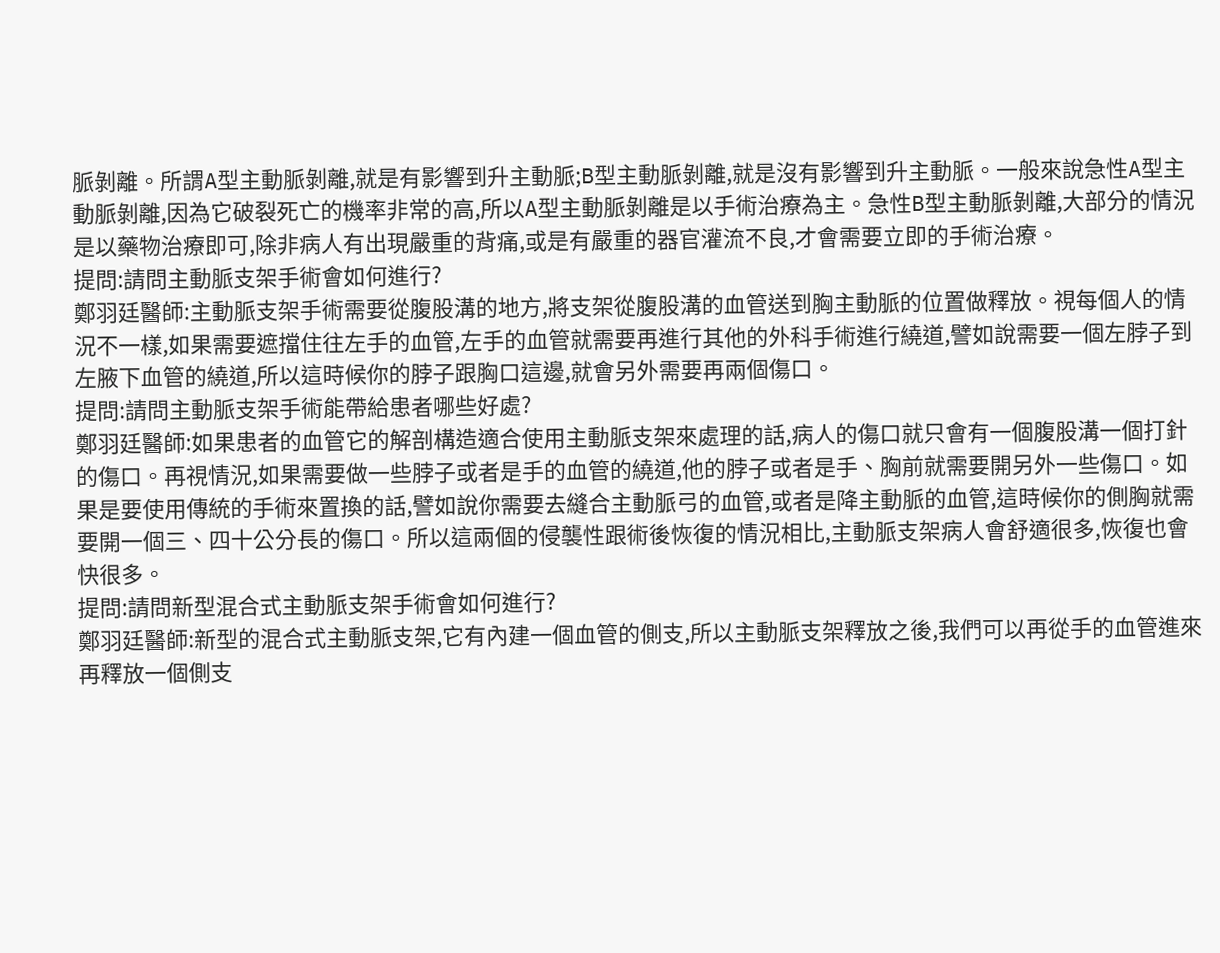脈剝離。所謂A型主動脈剝離,就是有影響到升主動脈;B型主動脈剝離,就是沒有影響到升主動脈。一般來說急性A型主動脈剝離,因為它破裂死亡的機率非常的高,所以A型主動脈剝離是以手術治療為主。急性B型主動脈剝離,大部分的情況是以藥物治療即可,除非病人有出現嚴重的背痛,或是有嚴重的器官灌流不良,才會需要立即的手術治療。
提問:請問主動脈支架手術會如何進行?
鄭羽廷醫師:主動脈支架手術需要從腹股溝的地方,將支架從腹股溝的血管送到胸主動脈的位置做釋放。視每個人的情況不一樣,如果需要遮擋住往左手的血管,左手的血管就需要再進行其他的外科手術進行繞道,譬如說需要一個左脖子到左腋下血管的繞道,所以這時候你的脖子跟胸口這邊,就會另外需要再兩個傷口。
提問:請問主動脈支架手術能帶給患者哪些好處?
鄭羽廷醫師:如果患者的血管它的解剖構造適合使用主動脈支架來處理的話,病人的傷口就只會有一個腹股溝一個打針的傷口。再視情況,如果需要做一些脖子或者是手的血管的繞道,他的脖子或者是手、胸前就需要開另外一些傷口。如果是要使用傳統的手術來置換的話,譬如說你需要去縫合主動脈弓的血管,或者是降主動脈的血管,這時候你的側胸就需要開一個三、四十公分長的傷口。所以這兩個的侵襲性跟術後恢復的情況相比,主動脈支架病人會舒適很多,恢復也會快很多。
提問:請問新型混合式主動脈支架手術會如何進行?
鄭羽廷醫師:新型的混合式主動脈支架,它有內建一個血管的側支,所以主動脈支架釋放之後,我們可以再從手的血管進來再釋放一個側支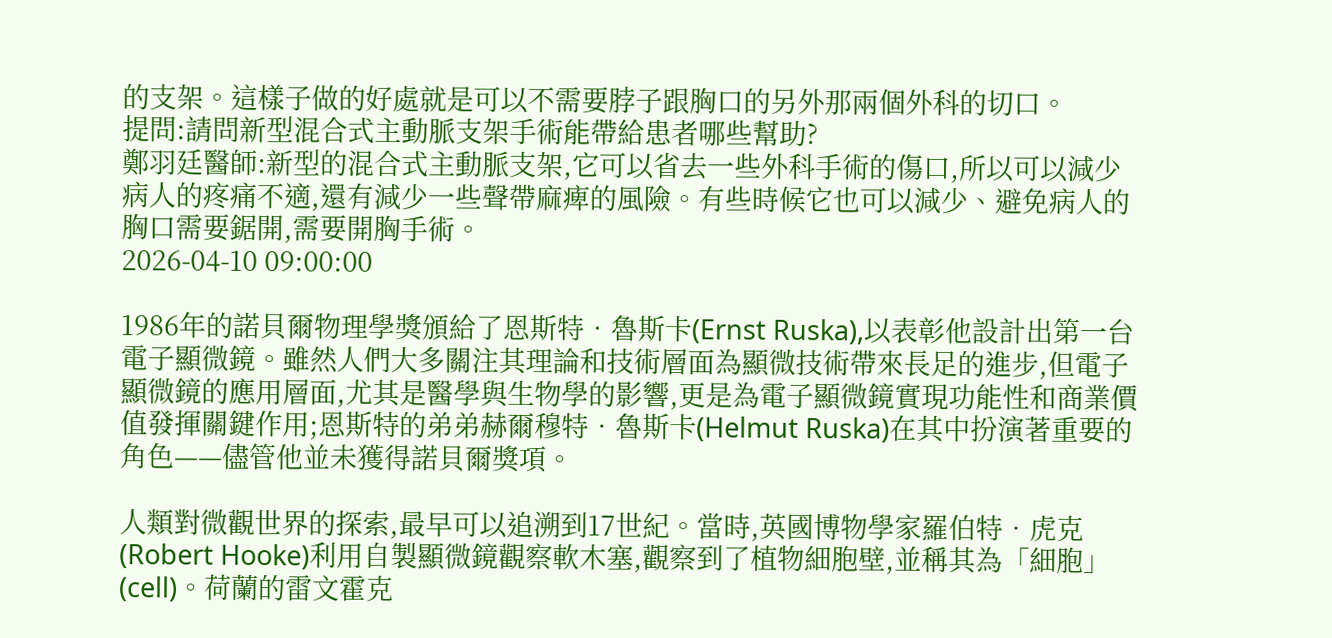的支架。這樣子做的好處就是可以不需要脖子跟胸口的另外那兩個外科的切口。
提問:請問新型混合式主動脈支架手術能帶給患者哪些幫助?
鄭羽廷醫師:新型的混合式主動脈支架,它可以省去一些外科手術的傷口,所以可以減少病人的疼痛不適,還有減少一些聲帶麻痺的風險。有些時候它也可以減少、避免病人的胸口需要鋸開,需要開胸手術。
2026-04-10 09:00:00

1986年的諾貝爾物理學獎頒給了恩斯特‧魯斯卡(Ernst Ruska),以表彰他設計出第一台電子顯微鏡。雖然人們大多關注其理論和技術層面為顯微技術帶來長足的進步,但電子顯微鏡的應用層面,尤其是醫學與生物學的影響,更是為電子顯微鏡實現功能性和商業價值發揮關鍵作用;恩斯特的弟弟赫爾穆特‧魯斯卡(Helmut Ruska)在其中扮演著重要的角色——儘管他並未獲得諾貝爾獎項。

人類對微觀世界的探索,最早可以追溯到17世紀。當時,英國博物學家羅伯特‧虎克(Robert Hooke)利用自製顯微鏡觀察軟木塞,觀察到了植物細胞壁,並稱其為「細胞」(cell)。荷蘭的雷文霍克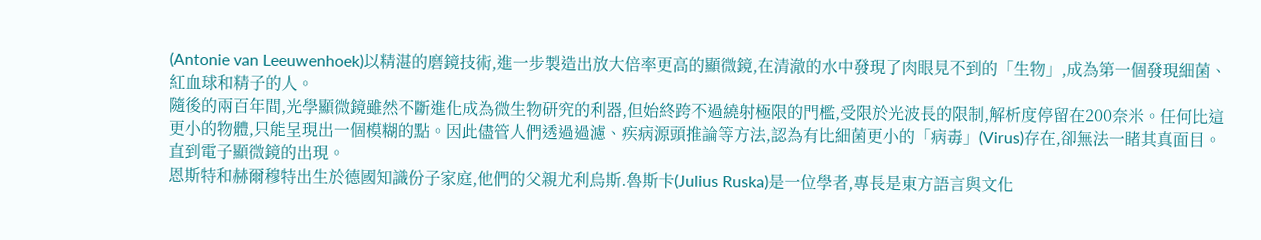(Antonie van Leeuwenhoek)以精湛的磨鏡技術,進一步製造出放大倍率更高的顯微鏡,在清澈的水中發現了肉眼見不到的「生物」,成為第一個發現細菌、紅血球和精子的人。
隨後的兩百年間,光學顯微鏡雖然不斷進化成為微生物研究的利器,但始終跨不過繞射極限的門檻,受限於光波長的限制,解析度停留在200奈米。任何比這更小的物體,只能呈現出一個模糊的點。因此儘管人們透過過濾、疾病源頭推論等方法,認為有比細菌更小的「病毒」(Virus)存在,卻無法一睹其真面目。直到電子顯微鏡的出現。
恩斯特和赫爾穆特出生於德國知識份子家庭,他們的父親尤利烏斯.魯斯卡(Julius Ruska)是一位學者,專長是東方語言與文化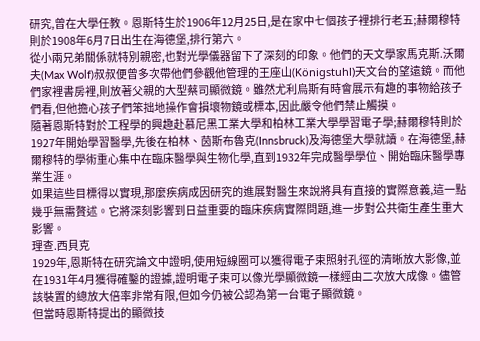研究,曾在大學任教。恩斯特生於1906年12月25日,是在家中七個孩子裡排行老五;赫爾穆特則於1908年6月7日出生在海德堡,排行第六。
從小兩兄弟關係就特別親密,也對光學儀器留下了深刻的印象。他們的天文學家馬克斯.沃爾夫(Max Wolf)叔叔便曾多次帶他們參觀他管理的王座山(Königstuhl)天文台的望遠鏡。而他們家裡書房裡,則放著父親的大型蔡司顯微鏡。雖然尤利烏斯有時會展示有趣的事物給孩子們看,但他擔心孩子們笨拙地操作會損壞物鏡或標本,因此嚴令他們禁止觸摸。
隨著恩斯特對於工程學的興趣赴慕尼黑工業大學和柏林工業大學學習電子學;赫爾穆特則於1927年開始學習醫學,先後在柏林、茵斯布魯克(Innsbruck)及海德堡大學就讀。在海德堡,赫爾穆特的學術重心集中在臨床醫學與生物化學,直到1932年完成醫學學位、開始臨床醫學專業生涯。
如果這些目標得以實現,那麼疾病成因研究的進展對醫生來說將具有直接的實際意義,這一點幾乎無需贅述。它將深刻影響到日益重要的臨床疾病實際問題,進一步對公共衛生產生重大影響。
理查.西貝克
1929年,恩斯特在研究論文中證明,使用短線圈可以獲得電子束照射孔徑的清晰放大影像,並在1931年4月獲得確鑿的證據,證明電子束可以像光學顯微鏡一樣經由二次放大成像。儘管該裝置的總放大倍率非常有限,但如今仍被公認為第一台電子顯微鏡。
但當時恩斯特提出的顯微技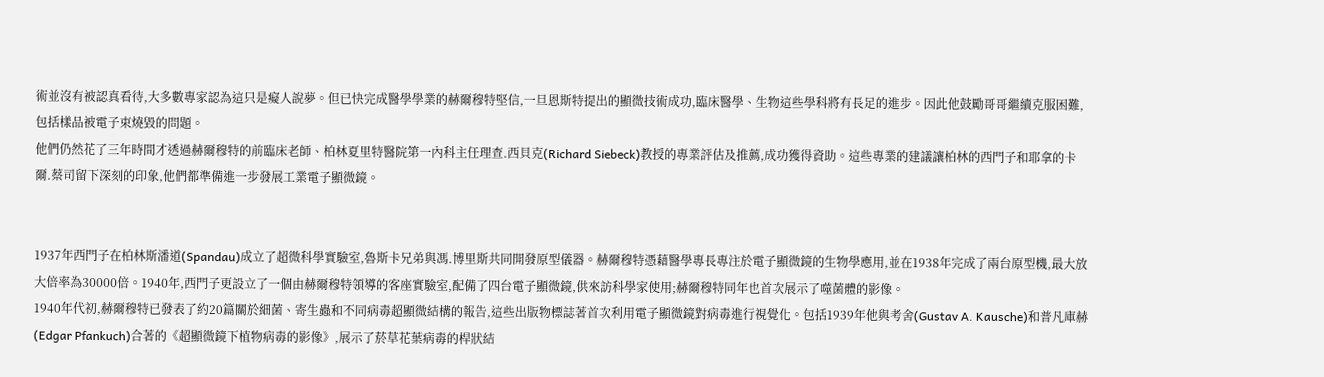術並沒有被認真看待,大多數專家認為這只是癡人說夢。但已快完成醫學學業的赫爾穆特堅信,一旦恩斯特提出的顯微技術成功,臨床醫學、生物這些學科將有長足的進步。因此他鼓勵哥哥繼續克服困難,包括樣品被電子束燒毀的問題。
他們仍然花了三年時間才透過赫爾穆特的前臨床老師、柏林夏里特醫院第一內科主任理查.西貝克(Richard Siebeck)教授的專業評估及推薦,成功獲得資助。這些專業的建議讓柏林的西門子和耶拿的卡爾.蔡司留下深刻的印象,他們都準備進一步發展工業電子顯微鏡。


1937年西門子在柏林斯潘道(Spandau)成立了超微科學實驗室,魯斯卡兄弟與馮.博里斯共同開發原型儀器。赫爾穆特憑藉醫學專長專注於電子顯微鏡的生物學應用,並在1938年完成了兩台原型機,最大放大倍率為30000倍。1940年,西門子更設立了一個由赫爾穆特領導的客座實驗室,配備了四台電子顯微鏡,供來訪科學家使用;赫爾穆特同年也首次展示了噬菌體的影像。
1940年代初,赫爾穆特已發表了約20篇關於細菌、寄生蟲和不同病毒超顯微結構的報告,這些出版物標誌著首次利用電子顯微鏡對病毒進行視覺化。包括1939年他與考舍(Gustav A. Kausche)和普凡庫赫(Edgar Pfankuch)合著的《超顯微鏡下植物病毒的影像》,展示了菸草花葉病毒的桿狀結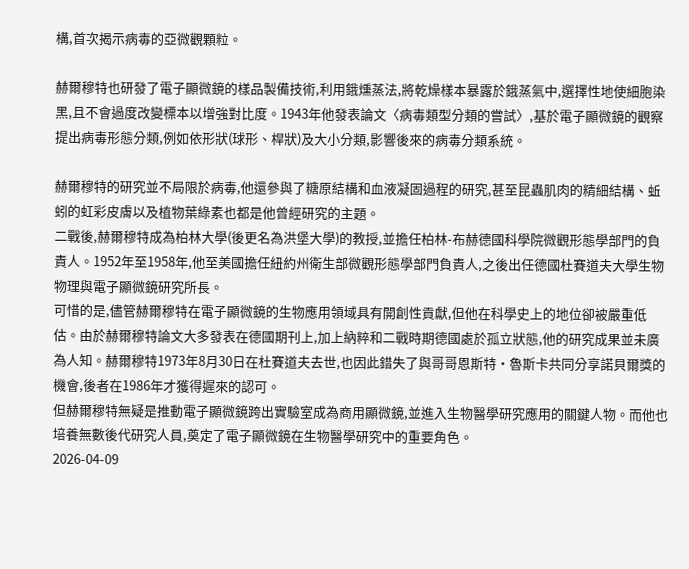構,首次揭示病毒的亞微觀顆粒。

赫爾穆特也研發了電子顯微鏡的樣品製備技術,利用鋨燻蒸法,將乾燥樣本暴露於鋨蒸氣中,選擇性地使細胞染黑,且不會過度改變標本以增強對比度。1943年他發表論文〈病毒類型分類的嘗試〉,基於電子顯微鏡的觀察提出病毒形態分類,例如依形狀(球形、桿狀)及大小分類,影響後來的病毒分類系統。

赫爾穆特的研究並不局限於病毒,他還參與了糖原結構和血液凝固過程的研究,甚至昆蟲肌肉的精細結構、蚯蚓的虹彩皮膚以及植物葉綠素也都是他曾經研究的主題。
二戰後,赫爾穆特成為柏林大學(後更名為洪堡大學)的教授,並擔任柏林-布赫德國科學院微觀形態學部門的負責人。1952年至1958年,他至美國擔任紐約州衛生部微觀形態學部門負責人,之後出任德國杜賽道夫大學生物物理與電子顯微鏡研究所長。
可惜的是,儘管赫爾穆特在電子顯微鏡的生物應用領域具有開創性貢獻,但他在科學史上的地位卻被嚴重低估。由於赫爾穆特論文大多發表在德國期刊上,加上納粹和二戰時期德國處於孤立狀態,他的研究成果並未廣為人知。赫爾穆特1973年8月30日在杜賽道夫去世,也因此錯失了與哥哥恩斯特·魯斯卡共同分享諾貝爾獎的機會,後者在1986年才獲得遲來的認可。
但赫爾穆特無疑是推動電子顯微鏡跨出實驗室成為商用顯微鏡,並進入生物醫學研究應用的關鍵人物。而他也培養無數後代研究人員,奠定了電子顯微鏡在生物醫學研究中的重要角色。
2026-04-09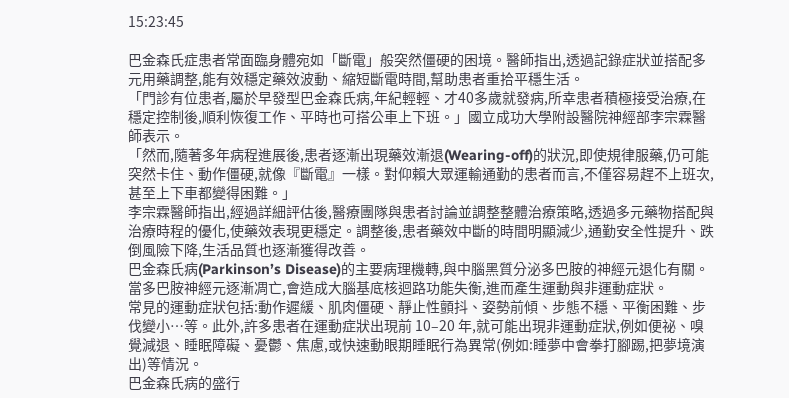15:23:45

巴金森氏症患者常面臨身體宛如「斷電」般突然僵硬的困境。醫師指出,透過記錄症狀並搭配多元用藥調整,能有效穩定藥效波動、縮短斷電時間,幫助患者重拾平穩生活。
「門診有位患者,屬於早發型巴金森氏病,年紀輕輕、才40多歲就發病,所幸患者積極接受治療,在穩定控制後,順利恢復工作、平時也可搭公車上下班。」國立成功大學附設醫院神經部李宗霖醫師表示。
「然而,隨著多年病程進展後,患者逐漸出現藥效漸退(Wearing-off)的狀況,即使規律服藥,仍可能突然卡住、動作僵硬,就像『斷電』一樣。對仰賴大眾運輸通勤的患者而言,不僅容易趕不上班次,甚至上下車都變得困難。」
李宗霖醫師指出,經過詳細評估後,醫療團隊與患者討論並調整整體治療策略,透過多元藥物搭配與治療時程的優化,使藥效表現更穩定。調整後,患者藥效中斷的時間明顯減少,通勤安全性提升、跌倒風險下降,生活品質也逐漸獲得改善。
巴金森氏病(Parkinson’s Disease)的主要病理機轉,與中腦黑質分泌多巴胺的神經元退化有關。當多巴胺神經元逐漸凋亡,會造成大腦基底核迴路功能失衡,進而產生運動與非運動症狀。
常見的運動症狀包括:動作遲緩、肌肉僵硬、靜止性顫抖、姿勢前傾、步態不穩、平衡困難、步伐變小…等。此外,許多患者在運動症狀出現前 10–20 年,就可能出現非運動症狀,例如便祕、嗅覺減退、睡眠障礙、憂鬱、焦慮,或快速動眼期睡眠行為異常(例如:睡夢中會拳打腳踢,把夢境演出)等情況。
巴金森氏病的盛行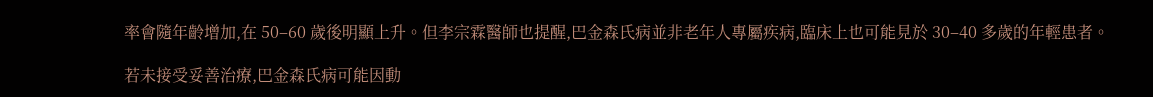率會隨年齡增加,在 50–60 歲後明顯上升。但李宗霖醫師也提醒,巴金森氏病並非老年人專屬疾病,臨床上也可能見於 30–40 多歲的年輕患者。

若未接受妥善治療,巴金森氏病可能因動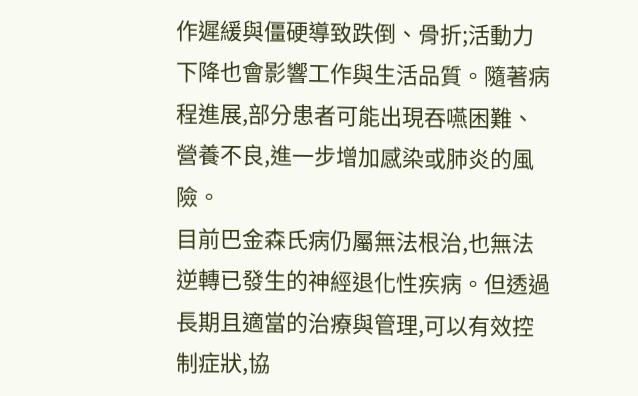作遲緩與僵硬導致跌倒、骨折;活動力下降也會影響工作與生活品質。隨著病程進展,部分患者可能出現吞嚥困難、營養不良,進一步增加感染或肺炎的風險。
目前巴金森氏病仍屬無法根治,也無法逆轉已發生的神經退化性疾病。但透過長期且適當的治療與管理,可以有效控制症狀,協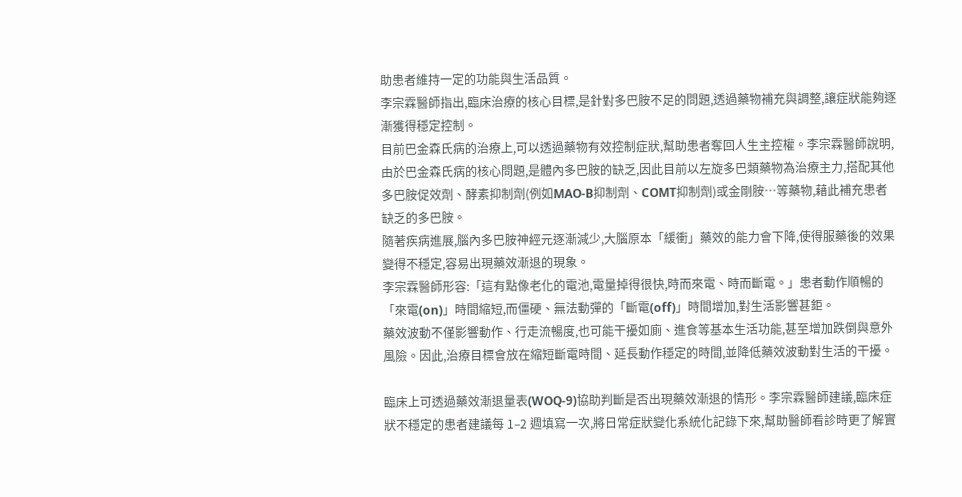助患者維持一定的功能與生活品質。
李宗霖醫師指出,臨床治療的核心目標,是針對多巴胺不足的問題,透過藥物補充與調整,讓症狀能夠逐漸獲得穩定控制。
目前巴金森氏病的治療上,可以透過藥物有效控制症狀,幫助患者奪回人生主控權。李宗霖醫師說明,由於巴金森氏病的核心問題,是體內多巴胺的缺乏,因此目前以左旋多巴類藥物為治療主力,搭配其他多巴胺促效劑、酵素抑制劑(例如MAO-B抑制劑、COMT抑制劑)或金剛胺…等藥物,藉此補充患者缺乏的多巴胺。
隨著疾病進展,腦內多巴胺神經元逐漸減少,大腦原本「緩衝」藥效的能力會下降,使得服藥後的效果變得不穩定,容易出現藥效漸退的現象。
李宗霖醫師形容:「這有點像老化的電池,電量掉得很快,時而來電、時而斷電。」患者動作順暢的「來電(on)」時間縮短,而僵硬、無法動彈的「斷電(off)」時間增加,對生活影響甚鉅。
藥效波動不僅影響動作、行走流暢度,也可能干擾如廁、進食等基本生活功能,甚至增加跌倒與意外風險。因此,治療目標會放在縮短斷電時間、延長動作穩定的時間,並降低藥效波動對生活的干擾。

臨床上可透過藥效漸退量表(WOQ-9)協助判斷是否出現藥效漸退的情形。李宗霖醫師建議,臨床症狀不穩定的患者建議每 1–2 週填寫一次,將日常症狀變化系統化記錄下來,幫助醫師看診時更了解實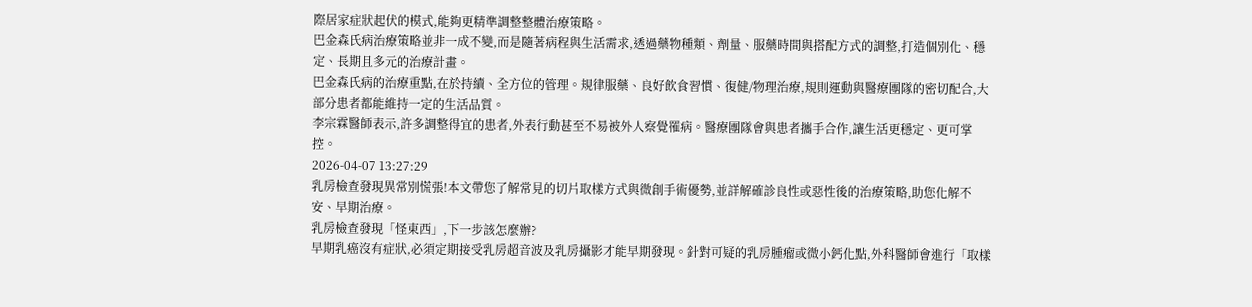際居家症狀起伏的模式,能夠更精準調整整體治療策略。
巴金森氏病治療策略並非一成不變,而是隨著病程與生活需求,透過藥物種類、劑量、服藥時間與搭配方式的調整,打造個別化、穩定、長期且多元的治療計畫。
巴金森氏病的治療重點,在於持續、全方位的管理。規律服藥、良好飲食習慣、復健/物理治療,規則運動與醫療團隊的密切配合,大部分患者都能維持一定的生活品質。
李宗霖醫師表示,許多調整得宜的患者,外表行動甚至不易被外人察覺罹病。醫療團隊會與患者攜手合作,讓生活更穩定、更可掌控。
2026-04-07 13:27:29
乳房檢查發現異常別慌張!本文帶您了解常見的切片取樣方式與微創手術優勢,並詳解確診良性或惡性後的治療策略,助您化解不安、早期治療。
乳房檢查發現「怪東西」,下一步該怎麼辦?
早期乳癌沒有症狀,必須定期接受乳房超音波及乳房攝影才能早期發現。針對可疑的乳房腫瘤或微小鈣化點,外科醫師會進行「取樣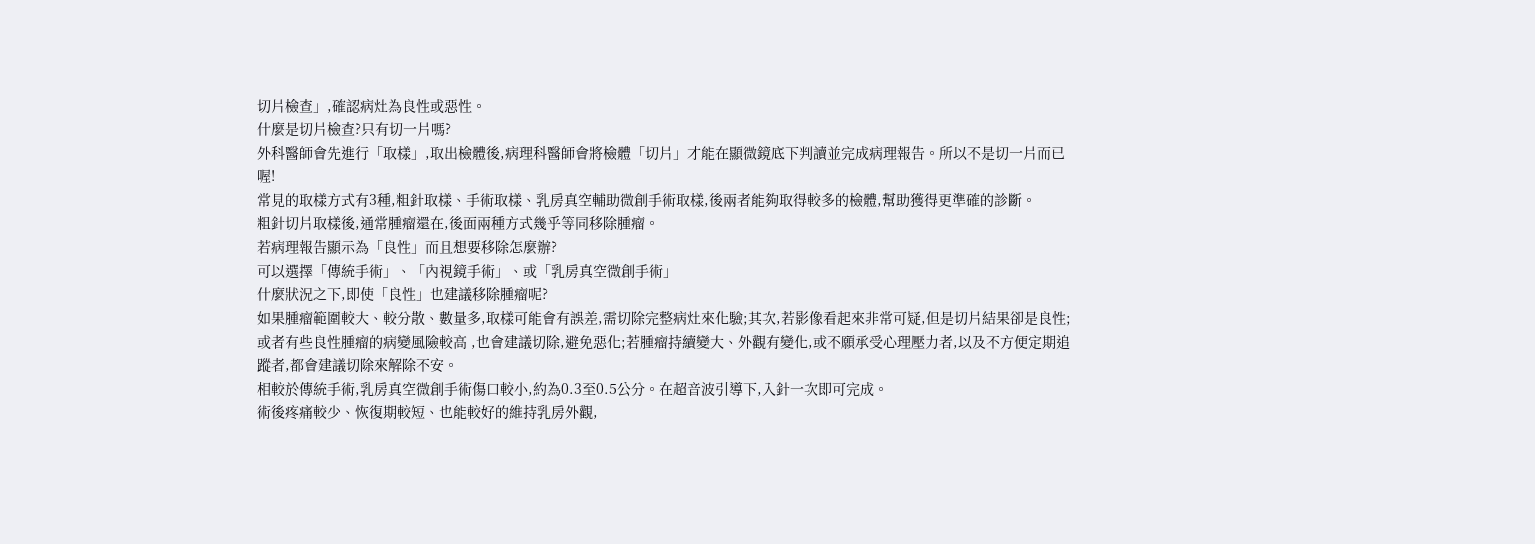切片檢查」,確認病灶為良性或惡性。
什麼是切片檢查?只有切一片嗎?
外科醫師會先進行「取樣」,取出檢體後,病理科醫師會將檢體「切片」才能在顯微鏡底下判讀並完成病理報告。所以不是切一片而已喔!
常見的取樣方式有3種,粗針取樣、手術取樣、乳房真空輔助微創手術取樣,後兩者能夠取得較多的檢體,幫助獲得更準確的診斷。
粗針切片取樣後,通常腫瘤還在,後面兩種方式幾乎等同移除腫瘤。
若病理報告顯示為「良性」而且想要移除怎麼辦?
可以選擇「傳統手術」、「內視鏡手術」、或「乳房真空微創手術」
什麼狀況之下,即使「良性」也建議移除腫瘤呢?
如果腫瘤範圍較大、較分散、數量多,取樣可能會有誤差,需切除完整病灶來化驗;其次,若影像看起來非常可疑,但是切片結果卻是良性;或者有些良性腫瘤的病變風險較高 ,也會建議切除,避免惡化;若腫瘤持續變大、外觀有變化,或不願承受心理壓力者,以及不方便定期追蹤者,都會建議切除來解除不安。
相較於傳統手術,乳房真空微創手術傷口較小,約為0.3至0.5公分。在超音波引導下,入針一次即可完成。
術後疼痛較少、恢復期較短、也能較好的維持乳房外觀,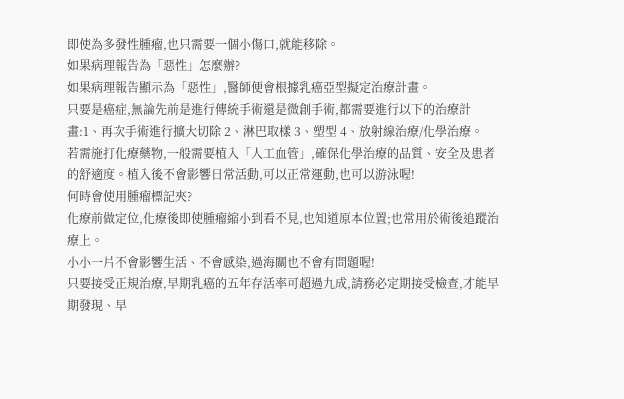即使為多發性腫瘤,也只需要一個小傷口,就能移除。
如果病理報告為「惡性」怎麼辦?
如果病理報告顯示為「惡性」,醫師便會根據乳癌亞型擬定治療計畫。
只要是癌症,無論先前是進行傳統手術還是微創手術,都需要進行以下的治療計畫:1、再次手術進行擴大切除 2、淋巴取樣 3、塑型 4、放射線治療/化學治療。
若需施打化療藥物,一般需要植入「人工血管」,確保化學治療的品質、安全及患者的舒適度。植入後不會影響日常活動,可以正常運動,也可以游泳喔!
何時會使用腫瘤標記夾?
化療前做定位,化療後即使腫瘤縮小到看不見,也知道原本位置;也常用於術後追蹤治療上。
小小一片不會影響生活、不會感染,過海關也不會有問題喔!
只要接受正規治療,早期乳癌的五年存活率可超過九成,請務必定期接受檢查,才能早期發現、早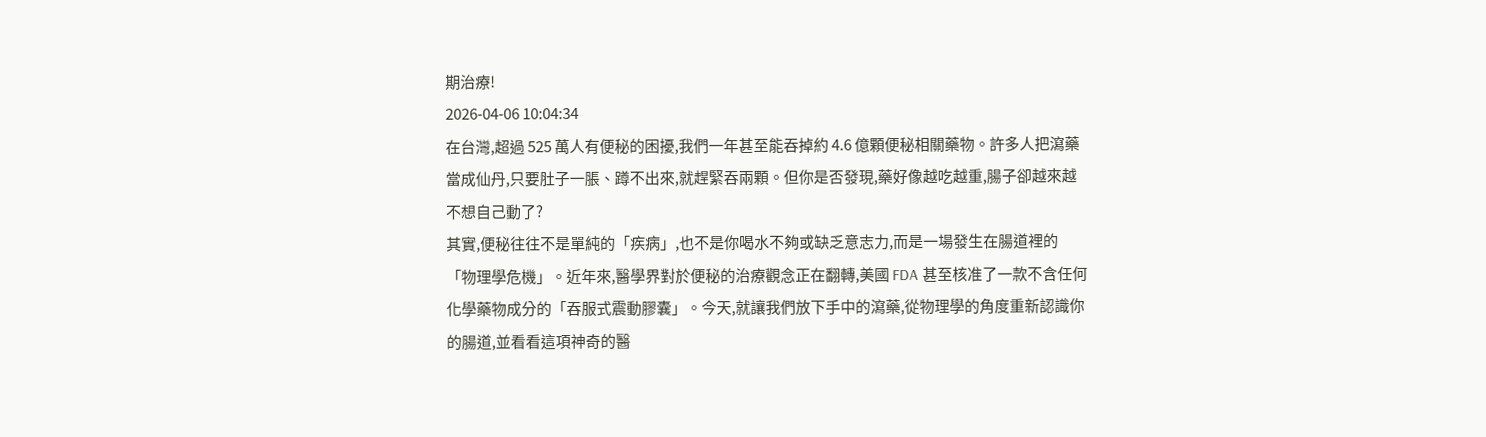期治療!
2026-04-06 10:04:34
在台灣,超過 525 萬人有便秘的困擾,我們一年甚至能吞掉約 4.6 億顆便秘相關藥物。許多人把瀉藥當成仙丹,只要肚子一脹、蹲不出來,就趕緊吞兩顆。但你是否發現,藥好像越吃越重,腸子卻越來越不想自己動了?
其實,便秘往往不是單純的「疾病」,也不是你喝水不夠或缺乏意志力,而是一場發生在腸道裡的「物理學危機」。近年來,醫學界對於便秘的治療觀念正在翻轉,美國 FDA 甚至核准了一款不含任何化學藥物成分的「吞服式震動膠囊」。今天,就讓我們放下手中的瀉藥,從物理學的角度重新認識你的腸道,並看看這項神奇的醫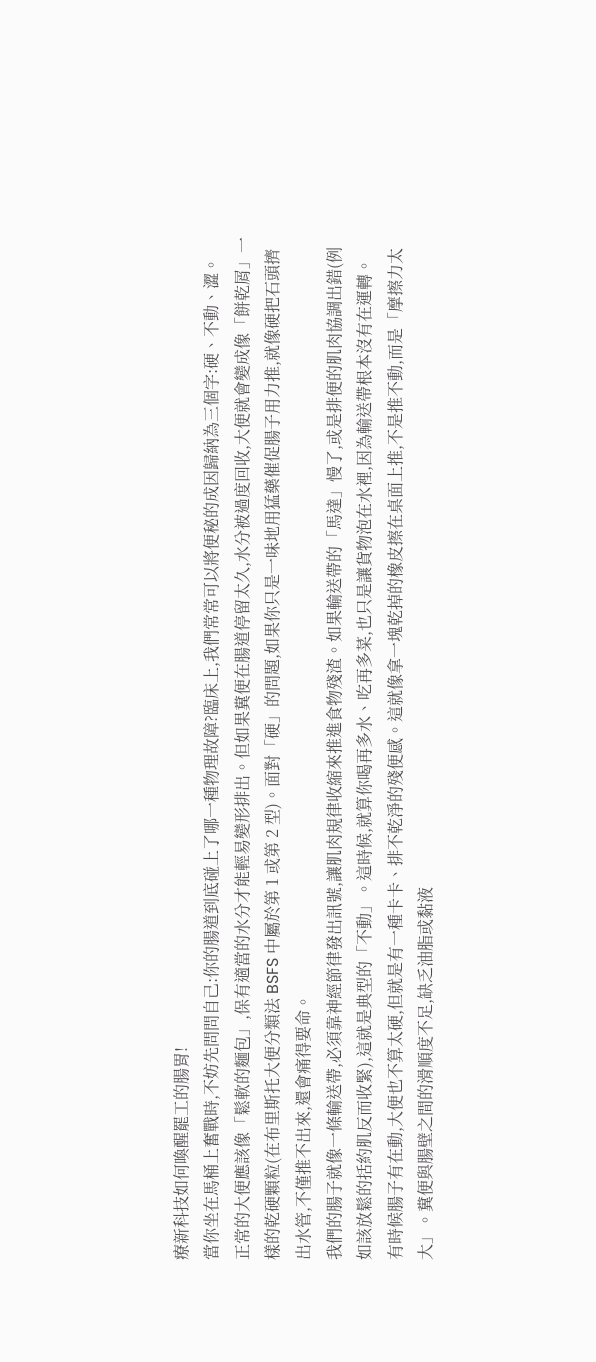療新科技如何喚醒罷工的腸胃!
當你坐在馬桶上奮戰時,不妨先問問自己:你的腸道到底碰上了哪一種物理故障?臨床上,我們常常可以將便秘的成因歸納為三個字:硬、不動、澀。
正常的大便應該像「鬆軟的麵包」,保有適當的水分才能輕易變形排出。但如果糞便在腸道停留太久,水分被過度回收,大便就會變成像「餅乾屑」一樣的乾硬顆粒(在布里斯托大便分類法 BSFS 中屬於第 1 或第 2 型)。面對「硬」的問題,如果你只是一味地用猛藥催促腸子用力推,就像硬把石頭擠出水管,不僅推不出來,還會痛得要命。
我們的腸子就像一條輸送帶,必須靠神經節律發出訊號,讓肌肉規律收縮來推進食物殘渣。如果輸送帶的「馬達」慢了,或是排便的肌肉協調出錯(例如該放鬆的括約肌反而收緊),這就是典型的「不動」。這時候,就算你喝再多水、吃再多菜,也只是讓貨物泡在水裡,因為輸送帶根本沒有在運轉。
有時候腸子有在動,大便也不算太硬,但就是有一種卡卡、排不乾淨的殘便感。這就像拿一塊乾掉的橡皮擦在桌面上推,不是推不動,而是「摩擦力太大」。糞便與腸壁之間的滑順度不足,缺乏油脂或黏液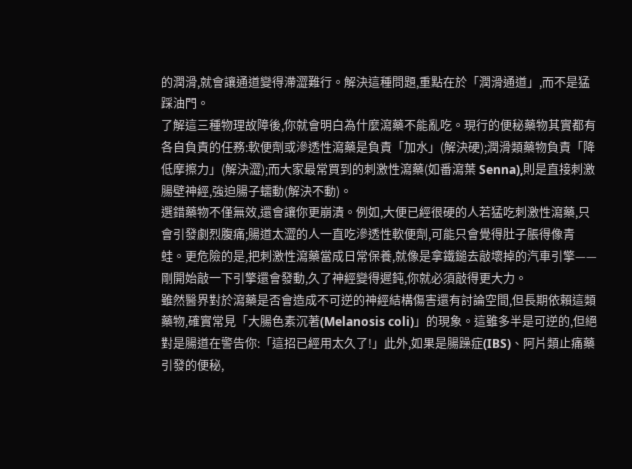的潤滑,就會讓通道變得滯澀難行。解決這種問題,重點在於「潤滑通道」,而不是猛踩油門。
了解這三種物理故障後,你就會明白為什麼瀉藥不能亂吃。現行的便秘藥物其實都有各自負責的任務:軟便劑或滲透性瀉藥是負責「加水」(解決硬);潤滑類藥物負責「降低摩擦力」(解決澀);而大家最常買到的刺激性瀉藥(如番瀉葉 Senna),則是直接刺激腸壁神經,強迫腸子蠕動(解決不動)。
選錯藥物不僅無效,還會讓你更崩潰。例如,大便已經很硬的人若猛吃刺激性瀉藥,只會引發劇烈腹痛;腸道太澀的人一直吃滲透性軟便劑,可能只會覺得肚子脹得像青蛙。更危險的是,把刺激性瀉藥當成日常保養,就像是拿鐵鎚去敲壞掉的汽車引擎——剛開始敲一下引擎還會發動,久了神經變得遲鈍,你就必須敲得更大力。
雖然醫界對於瀉藥是否會造成不可逆的神經結構傷害還有討論空間,但長期依賴這類藥物,確實常見「大腸色素沉著(Melanosis coli)」的現象。這雖多半是可逆的,但絕對是腸道在警告你:「這招已經用太久了!」此外,如果是腸躁症(IBS)、阿片類止痛藥引發的便秘,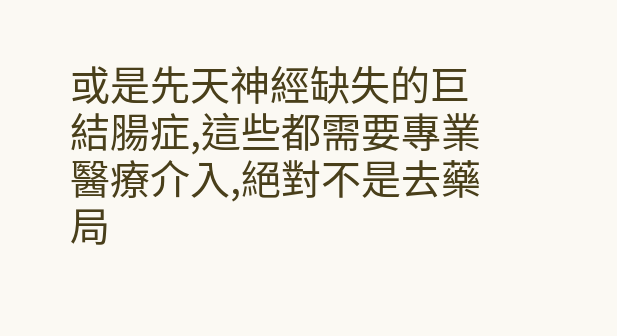或是先天神經缺失的巨結腸症,這些都需要專業醫療介入,絕對不是去藥局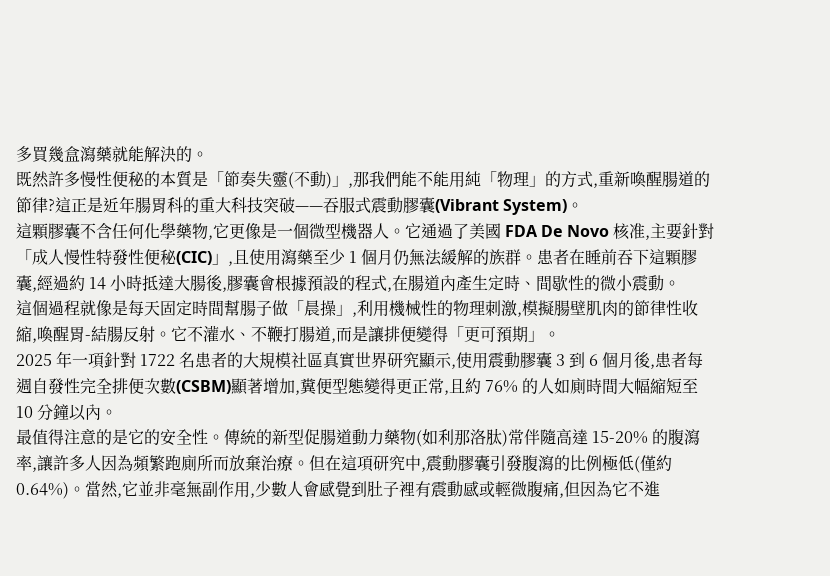多買幾盒瀉藥就能解決的。
既然許多慢性便秘的本質是「節奏失靈(不動)」,那我們能不能用純「物理」的方式,重新喚醒腸道的節律?這正是近年腸胃科的重大科技突破——吞服式震動膠囊(Vibrant System)。
這顆膠囊不含任何化學藥物,它更像是一個微型機器人。它通過了美國 FDA De Novo 核准,主要針對「成人慢性特發性便秘(CIC)」,且使用瀉藥至少 1 個月仍無法緩解的族群。患者在睡前吞下這顆膠囊,經過約 14 小時抵達大腸後,膠囊會根據預設的程式,在腸道內產生定時、間歇性的微小震動。
這個過程就像是每天固定時間幫腸子做「晨操」,利用機械性的物理刺激,模擬腸壁肌肉的節律性收縮,喚醒胃-結腸反射。它不灌水、不鞭打腸道,而是讓排便變得「更可預期」。
2025 年一項針對 1722 名患者的大規模社區真實世界研究顯示,使用震動膠囊 3 到 6 個月後,患者每週自發性完全排便次數(CSBM)顯著增加,糞便型態變得更正常,且約 76% 的人如廁時間大幅縮短至 10 分鐘以內。
最值得注意的是它的安全性。傳統的新型促腸道動力藥物(如利那洛肽)常伴隨高達 15-20% 的腹瀉率,讓許多人因為頻繁跑廁所而放棄治療。但在這項研究中,震動膠囊引發腹瀉的比例極低(僅約 0.64%)。當然,它並非毫無副作用,少數人會感覺到肚子裡有震動感或輕微腹痛,但因為它不進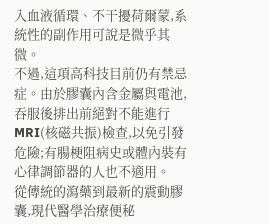入血液循環、不干擾荷爾蒙,系統性的副作用可說是微乎其微。
不過,這項高科技目前仍有禁忌症。由於膠囊內含金屬與電池,吞服後排出前絕對不能進行 MRI(核磁共振)檢查,以免引發危險;有腸梗阻病史或體內裝有心律調節器的人也不適用。
從傳統的瀉藥到最新的震動膠囊,現代醫學治療便秘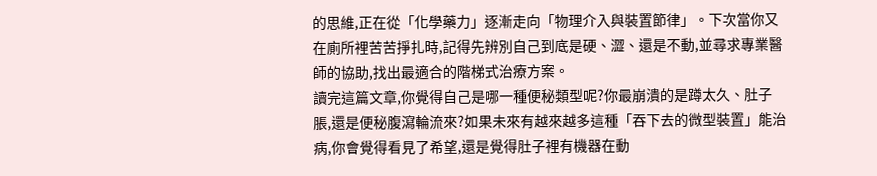的思維,正在從「化學藥力」逐漸走向「物理介入與裝置節律」。下次當你又在廁所裡苦苦掙扎時,記得先辨別自己到底是硬、澀、還是不動,並尋求專業醫師的協助,找出最適合的階梯式治療方案。
讀完這篇文章,你覺得自己是哪一種便秘類型呢?你最崩潰的是蹲太久、肚子脹,還是便秘腹瀉輪流來?如果未來有越來越多這種「吞下去的微型裝置」能治病,你會覺得看見了希望,還是覺得肚子裡有機器在動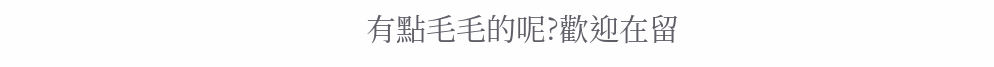有點毛毛的呢?歡迎在留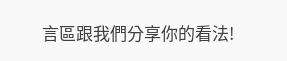言區跟我們分享你的看法!